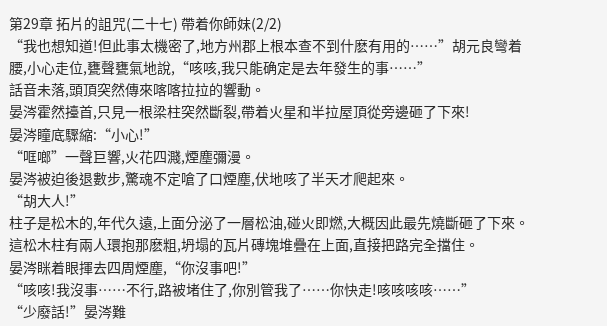第29章 拓片的詛咒(二十七) 帶着你師妹(2/2)
“我也想知道!但此事太機密了,地方州郡上根本查不到什麽有用的……”胡元良彎着腰,小心走位,甕聲甕氣地說,“咳咳,我只能确定是去年發生的事……”
話音未落,頭頂突然傳來喀喀拉拉的響動。
晏涔霍然擡首,只見一根梁柱突然斷裂,帶着火星和半拉屋頂從旁邊砸了下來!
晏涔瞳底驟縮:“小心!”
“哐啷”一聲巨響,火花四濺,煙塵彌漫。
晏涔被迫後退數步,驚魂不定嗆了口煙塵,伏地咳了半天才爬起來。
“胡大人!”
柱子是松木的,年代久遠,上面分泌了一層松油,碰火即燃,大概因此最先燒斷砸了下來。
這松木柱有兩人環抱那麽粗,坍塌的瓦片磚塊堆疊在上面,直接把路完全擋住。
晏涔眯着眼揮去四周煙塵,“你沒事吧!”
“咳咳!我沒事……不行,路被堵住了,你別管我了……你快走!咳咳咳咳……”
“少廢話!”晏涔難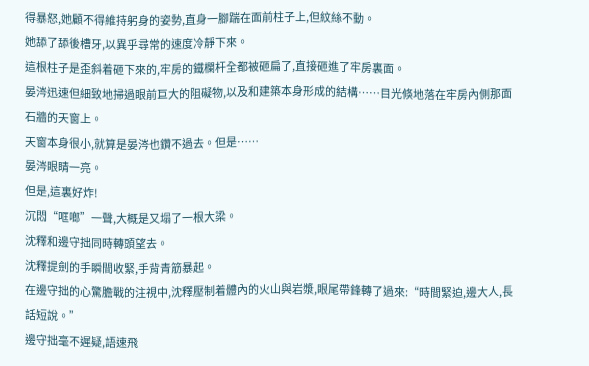得暴怒,她顧不得維持躬身的姿勢,直身一腳踹在面前柱子上,但紋絲不動。
她舔了舔後槽牙,以異乎尋常的速度冷靜下來。
這根柱子是歪斜着砸下來的,牢房的鐵欄杆全都被砸扁了,直接砸進了牢房裏面。
晏涔迅速但細致地掃過眼前巨大的阻礙物,以及和建築本身形成的結構……目光倏地落在牢房內側那面石牆的天窗上。
天窗本身很小,就算是晏涔也鑽不過去。但是……
晏涔眼睛一亮。
但是,這裏好炸!
沉悶“哐啷”一聲,大概是又塌了一根大梁。
沈釋和邊守拙同時轉頭望去。
沈釋提劍的手瞬間收緊,手背青筋暴起。
在邊守拙的心驚膽戰的注視中,沈釋壓制着體內的火山與岩漿,眼尾帶鋒轉了過來:“時間緊迫,邊大人,長話短說。”
邊守拙毫不遲疑,語速飛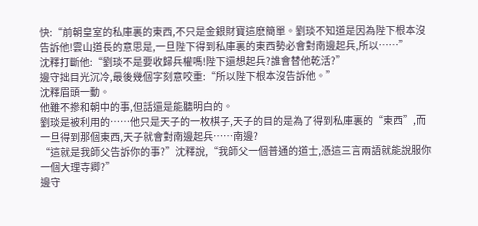快:“前朝皇室的私庫裏的東西,不只是金銀財寶這麽簡單。劉琰不知道是因為陛下根本沒告訴他!雲山道長的意思是,一旦陛下得到私庫裏的東西勢必會對南邊起兵,所以……”
沈釋打斷他:“劉琰不是要收歸兵權嗎!陛下還想起兵?誰會替他乾活?”
邊守拙目光沉冷,最後幾個字刻意咬重:“所以陛下根本沒告訴他。”
沈釋眉頭一動。
他雖不摻和朝中的事,但話還是能聽明白的。
劉琰是被利用的……他只是天子的一枚棋子,天子的目的是為了得到私庫裏的“東西”,而一旦得到那個東西,天子就會對南邊起兵……南邊?
“這就是我師父告訴你的事?”沈釋說,“我師父一個普通的道士,憑這三言兩語就能說服你一個大理寺卿?”
邊守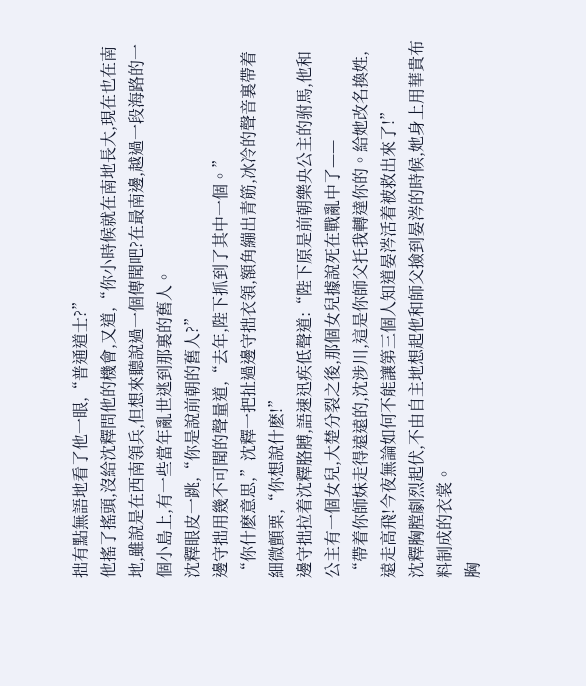拙有點無語地看了他一眼,“普通道士?”
他搖了搖頭,沒給沈釋問他的機會,又道,“你小時候就在南地長大,現在也在南地,雖說是在西南領兵,但想來聽說過一個傳聞吧?在最南邊,越過一段海路的一個小島上,有一些當年亂世逃到那裏的舊人。
沈釋眼皮一跳,“你是說前朝的舊人?”
邊守拙用幾不可聞的聲量道,“去年,陛下抓到了其中一個。”
“你什麽意思,”沈釋一把扯過邊守拙衣領,額角繃出青筋,冰冷的聲音裏帶着細微顫栗,“你想說什麽!”
邊守拙拉着沈釋胳膊,語速迅疾低聲道:“陛下原是前朝樂央公主的驸馬,他和公主有一個女兒,大楚分裂之後,那個女兒據說死在戰亂中了——
“帶着你師妹走得遠遠的,沈涉川,這是你師父托我轉達你的。給她改名換姓,遠走高飛!今夜無論如何不能讓第三個人知道晏涔活着被救出來了!”
沈釋胸膛劇烈起伏,不由自主地想起他和師父撿到晏涔的時候,她身上用華貴布料制成的衣裳。
胸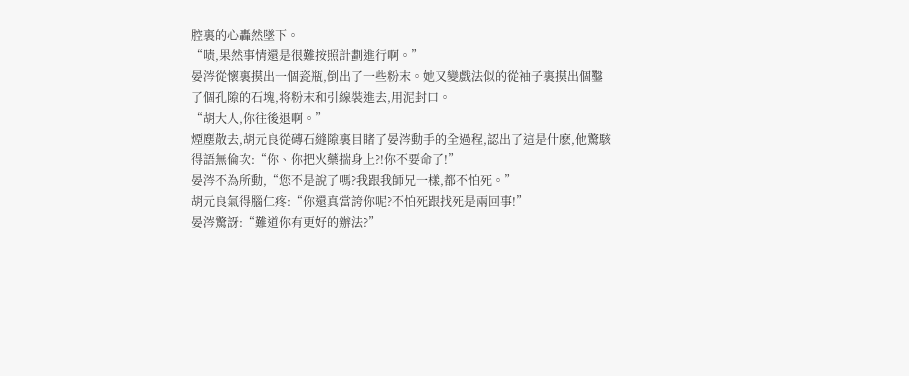腔裏的心轟然墜下。
“啧,果然事情還是很難按照計劃進行啊。”
晏涔從懷裏摸出一個瓷瓶,倒出了一些粉末。她又變戲法似的從袖子裏摸出個鑿了個孔隙的石塊,将粉末和引線裝進去,用泥封口。
“胡大人,你往後退啊。”
煙塵散去,胡元良從磚石縫隙裏目睹了晏涔動手的全過程,認出了這是什麽,他驚駭得語無倫次:“你、你把火藥揣身上?!你不要命了!”
晏涔不為所動,“您不是說了嗎?我跟我師兄一樣,都不怕死。”
胡元良氣得腦仁疼:“你還真當誇你呢?不怕死跟找死是兩回事!”
晏涔驚訝:“難道你有更好的辦法?”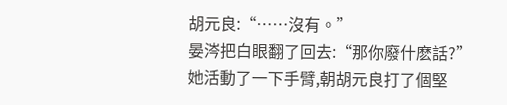胡元良:“……沒有。”
晏涔把白眼翻了回去:“那你廢什麽話?”
她活動了一下手臂,朝胡元良打了個堅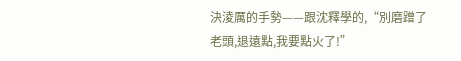決淩厲的手勢——跟沈釋學的,“別磨蹭了老頭,退遠點,我要點火了!”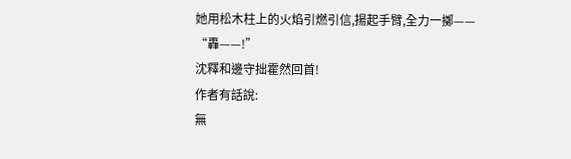她用松木柱上的火焰引燃引信,揚起手臂,全力一擲——
“轟——!”
沈釋和邊守拙霍然回首!
作者有話說:
無